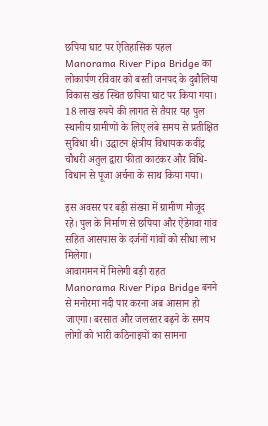छपिया घाट पर ऐतिहासिक पहल
Manorama River Pipa Bridge का लोकार्पण रविवार को बस्ती जनपद के दुबौलिया विकास खंड स्थित छपिया घाट पर किया गया। 18 लाख रुपये की लागत से तैयार यह पुल स्थानीय ग्रामीणों के लिए लंबे समय से प्रतीक्षित सुविधा थी। उद्घाटन क्षेत्रीय विधायक कवींद्र चौधरी अतुल द्वारा फीता काटकर और विधि-विधान से पूजा अर्चना के साथ किया गया।

इस अवसर पर बड़ी संख्या में ग्रामीण मौजूद रहे। पुल के निर्माण से छपिया और ऐंडेगवा गांव सहित आसपास के दर्जनों गांवों को सीधा लाभ मिलेगा।
आवागमन में मिलेगी बड़ी राहत
Manorama River Pipa Bridge बनने से मनोरमा नदी पार करना अब आसान हो जाएगा। बरसात और जलस्तर बढ़ने के समय लोगों को भारी कठिनाइयों का सामना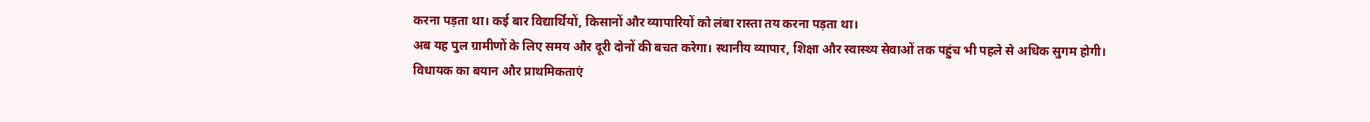करना पड़ता था। कई बार विद्यार्थियों, किसानों और व्यापारियों को लंबा रास्ता तय करना पड़ता था।
अब यह पुल ग्रामीणों के लिए समय और दूरी दोनों की बचत करेगा। स्थानीय व्यापार, शिक्षा और स्वास्थ्य सेवाओं तक पहुंच भी पहले से अधिक सुगम होगी।
विधायक का बयान और प्राथमिकताएं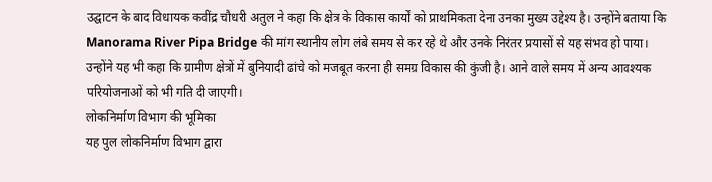उद्घाटन के बाद विधायक कवींद्र चौधरी अतुल ने कहा कि क्षेत्र के विकास कार्यों को प्राथमिकता देना उनका मुख्य उद्देश्य है। उन्होंने बताया कि Manorama River Pipa Bridge की मांग स्थानीय लोग लंबे समय से कर रहे थे और उनके निरंतर प्रयासों से यह संभव हो पाया।
उन्होंने यह भी कहा कि ग्रामीण क्षेत्रों में बुनियादी ढांचे को मजबूत करना ही समग्र विकास की कुंजी है। आने वाले समय में अन्य आवश्यक परियोजनाओं को भी गति दी जाएगी।
लोकनिर्माण विभाग की भूमिका
यह पुल लोकनिर्माण विभाग द्वारा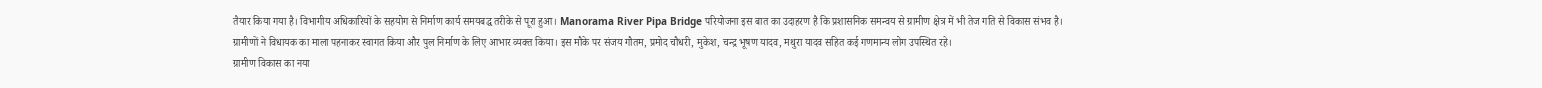तैयार किया गया है। विभागीय अधिकारियों के सहयोग से निर्माण कार्य समयबद्ध तरीके से पूरा हुआ। Manorama River Pipa Bridge परियोजना इस बात का उदाहरण है कि प्रशासनिक समन्वय से ग्रामीण क्षेत्र में भी तेज गति से विकास संभव है।
ग्रामीणों ने विधायक का माला पहनाकर स्वागत किया और पुल निर्माण के लिए आभार व्यक्त किया। इस मौके पर संजय गौतम, प्रमोद चौधरी, मुकेश, चन्द्र भूषण यादव, मथुरा यादव सहित कई गणमान्य लोग उपस्थित रहे।
ग्रामीण विकास का नया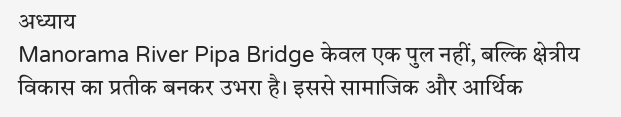अध्याय
Manorama River Pipa Bridge केवल एक पुल नहीं, बल्कि क्षेत्रीय विकास का प्रतीक बनकर उभरा है। इससे सामाजिक और आर्थिक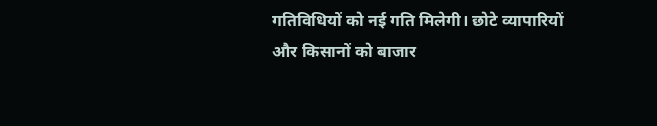गतिविधियों को नई गति मिलेगी। छोटे व्यापारियों और किसानों को बाजार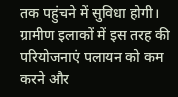तक पहुंचने में सुविधा होगी।
ग्रामीण इलाकों में इस तरह की परियोजनाएं पलायन को कम करने और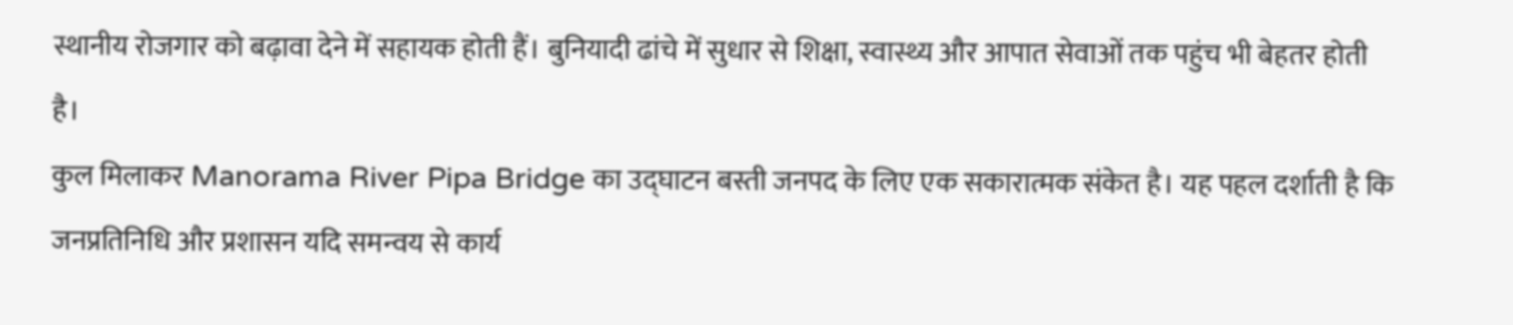स्थानीय रोजगार को बढ़ावा देने में सहायक होती हैं। बुनियादी ढांचे में सुधार से शिक्षा, स्वास्थ्य और आपात सेवाओं तक पहुंच भी बेहतर होती है।
कुल मिलाकर Manorama River Pipa Bridge का उद्घाटन बस्ती जनपद के लिए एक सकारात्मक संकेत है। यह पहल दर्शाती है कि जनप्रतिनिधि और प्रशासन यदि समन्वय से कार्य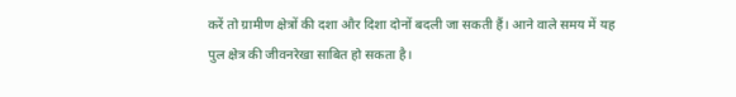करें तो ग्रामीण क्षेत्रों की दशा और दिशा दोनों बदली जा सकती हैं। आने वाले समय में यह पुल क्षेत्र की जीवनरेखा साबित हो सकता है।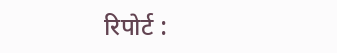रिपोर्ट :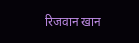रिजवान खान